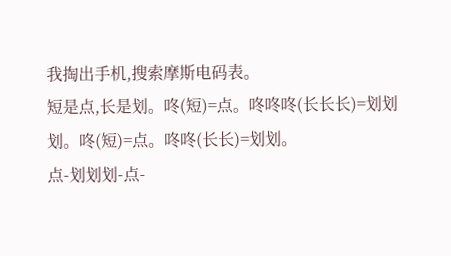我掏出手机,搜索摩斯电码表。
短是点,长是划。咚(短)=点。咚咚咚(长长长)=划划划。咚(短)=点。咚咚(长长)=划划。
点-划划划-点-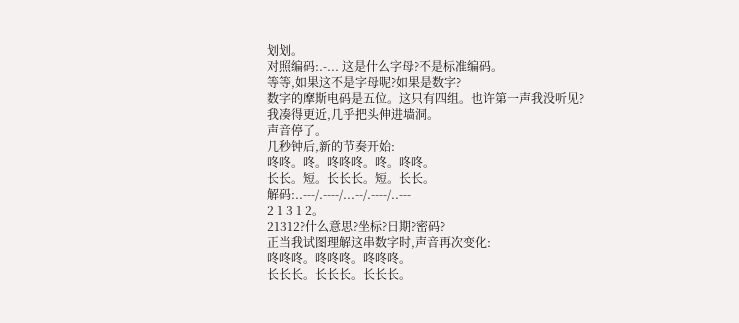划划。
对照编码:.-... 这是什么字母?不是标准编码。
等等,如果这不是字母呢?如果是数字?
数字的摩斯电码是五位。这只有四组。也许第一声我没听见?
我凑得更近,几乎把头伸进墙洞。
声音停了。
几秒钟后,新的节奏开始:
咚咚。咚。咚咚咚。咚。咚咚。
长长。短。长长长。短。长长。
解码:..---/.----/...--/.----/..---
2 1 3 1 2。
21312?什么意思?坐标?日期?密码?
正当我试图理解这串数字时,声音再次变化:
咚咚咚。咚咚咚。咚咚咚。
长长长。长长长。长长长。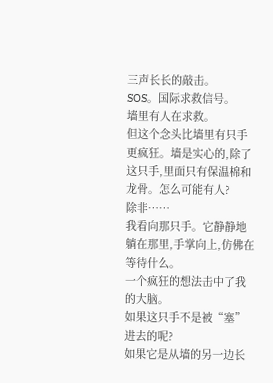三声长长的敲击。
SOS。国际求救信号。
墙里有人在求救。
但这个念头比墙里有只手更疯狂。墙是实心的,除了这只手,里面只有保温棉和龙骨。怎么可能有人?
除非……
我看向那只手。它静静地躺在那里,手掌向上,仿佛在等待什么。
一个疯狂的想法击中了我的大脑。
如果这只手不是被“塞”进去的呢?
如果它是从墙的另一边长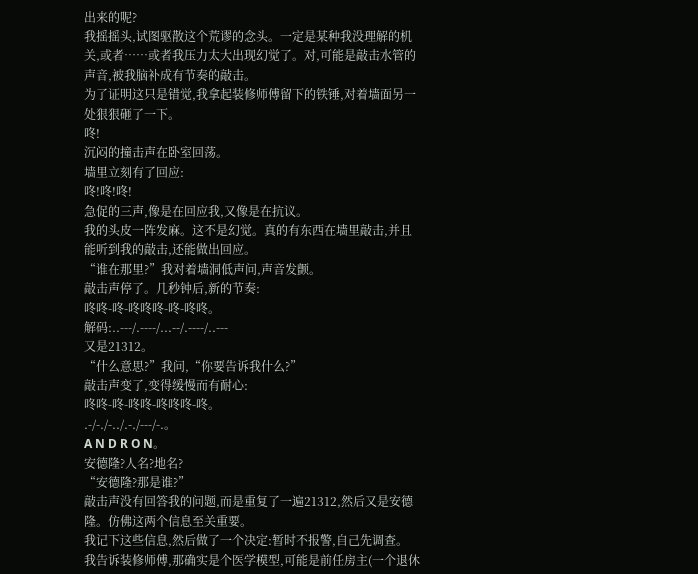出来的呢?
我摇摇头,试图驱散这个荒谬的念头。一定是某种我没理解的机关,或者……或者我压力太大出现幻觉了。对,可能是敲击水管的声音,被我脑补成有节奏的敲击。
为了证明这只是错觉,我拿起装修师傅留下的铁锤,对着墙面另一处狠狠砸了一下。
咚!
沉闷的撞击声在卧室回荡。
墙里立刻有了回应:
咚!咚!咚!
急促的三声,像是在回应我,又像是在抗议。
我的头皮一阵发麻。这不是幻觉。真的有东西在墙里敲击,并且能听到我的敲击,还能做出回应。
“谁在那里?”我对着墙洞低声问,声音发颤。
敲击声停了。几秒钟后,新的节奏:
咚咚-咚-咚咚咚-咚-咚咚。
解码:..---/.----/...--/.----/..---
又是21312。
“什么意思?”我问,“你要告诉我什么?”
敲击声变了,变得缓慢而有耐心:
咚咚-咚-咚咚-咚咚咚-咚。
.-/-./-../.-./---/-.。
A N D R O N。
安德隆?人名?地名?
“安德隆?那是谁?”
敲击声没有回答我的问题,而是重复了一遍21312,然后又是安德隆。仿佛这两个信息至关重要。
我记下这些信息,然后做了一个决定:暂时不报警,自己先调查。
我告诉装修师傅,那确实是个医学模型,可能是前任房主(一个退休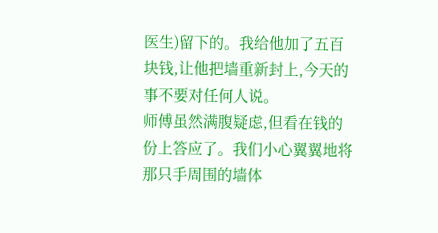医生)留下的。我给他加了五百块钱,让他把墙重新封上,今天的事不要对任何人说。
师傅虽然满腹疑虑,但看在钱的份上答应了。我们小心翼翼地将那只手周围的墙体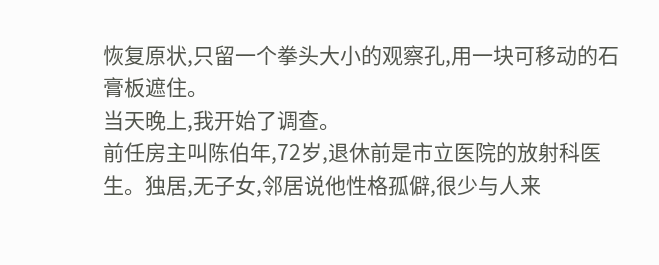恢复原状,只留一个拳头大小的观察孔,用一块可移动的石膏板遮住。
当天晚上,我开始了调查。
前任房主叫陈伯年,72岁,退休前是市立医院的放射科医生。独居,无子女,邻居说他性格孤僻,很少与人来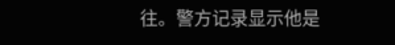往。警方记录显示他是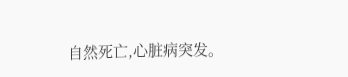自然死亡,心脏病突发。